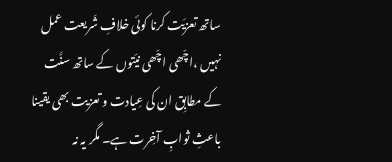ساتھ تعزیَت کرنا کوئی خلافِ شَریعت عمل نہیں ،اچّھی اچّھی نیّتوں کے ساتھ سنَّت کے مطابِق ان کی عِیادت و تعزیت بھی یقینا باعثِ ثوابِ آخِرت ہے۔ مگر یہ نہ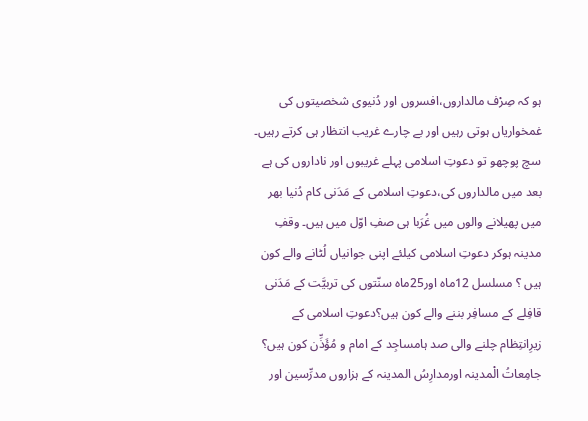ہو کہ صِرْف مالداروں،افسروں اور دُنیوی شخصیتوں کی غمخواریاں ہوتی رہیں اور بے چارے غریب انتظار ہی کرتے رہیں۔ سچ پوچھو تو دعوتِ اسلامی پہلے غریبوں اور ناداروں کی ہے بعد میں مالداروں کی،دعوتِ اسلامی کے مَدَنی کام دُنیا بھر میں پھیلانے والوں میں غُرَبا ہی صفِ اوّل میں ہیں۔ وقفِ مدینہ ہوکر دعوتِ اسلامی کیلئے اپنی جوانیاں لُٹانے والے کون ہیں ؟ مسلسل 12ماہ اور25ماہ سنّتوں کی تربیَّت کے مَدَنی قافِلے کے مسافِر بننے والے کون ہیں؟دعوتِ اسلامی کے زیرِانتِظام چلنے والی صد ہامساجِد کے امام و مُؤَذِّن کون ہیں؟ جامِعاتُ الْمدینہ اورمدارِسُ المدینہ کے ہزاروں مدرِّسین اور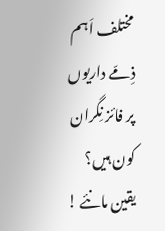مختلف اَہم ذِمّے داریوں پر فائز نِگران کون ہیں؟ یقین مانئے !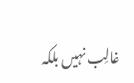غالِب نہیں بلکہ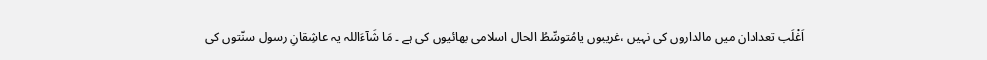اَغْلَب تعدادان میں مالداروں کی نہیں ،غریبوں یامُتوسِّطُ الحال اسلامی بھائیوں کی ہے ۔ مَا شَآءَاللہ یہ عاشِقانِ رسول سنّتوں کی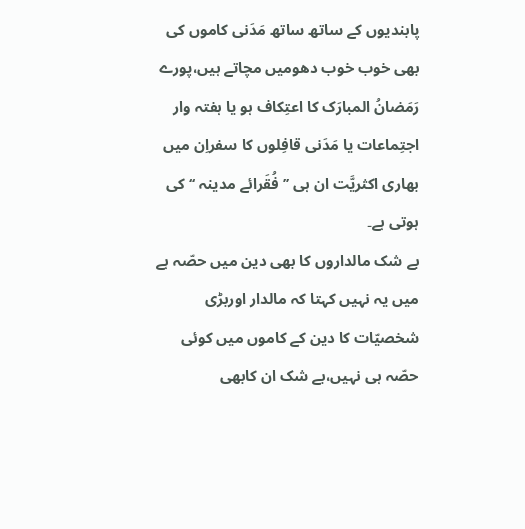پابندیوں کے ساتھ ساتھ مَدَنی کاموں کی بھی خوب خوب دھومیں مچاتے ہیں،پورے رَمَضانُ المبارَک کا اعتِکاف ہو یا ہفتہ وار اجتِماعات یا مَدَنی قافِلوں کا سفراِن میں بھاری اکثریَّت ان ہی ’’فُقَرائے مدینہ ‘‘ کی ہوتی ہے۔
بے شک مالداروں کا بھی دین میں حصّہ ہے
میں یہ نہیں کہتا کہ مالدار اوربڑی شخصیّات کا دین کے کاموں میں کوئی حصّہ ہی نہیں،بے شک ان کابھی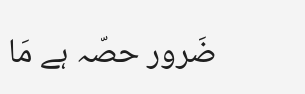ضَرور حصّہ ہے مَا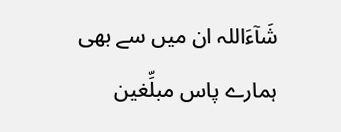شَآءَاللہ ان میں سے بھی ہمارے پاس مبلِّغین